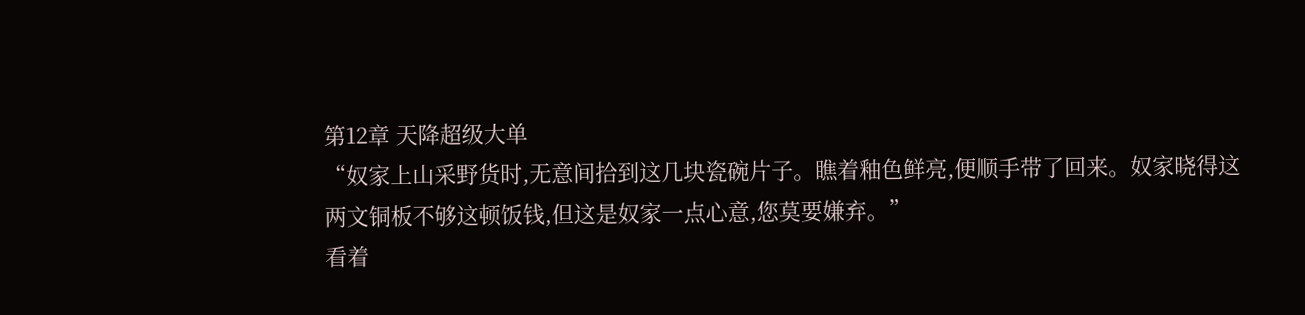第12章 天降超级大单
“奴家上山采野货时,无意间拾到这几块瓷碗片子。瞧着釉色鲜亮,便顺手带了回来。奴家晓得这两文铜板不够这顿饭钱,但这是奴家一点心意,您莫要嫌弃。”
看着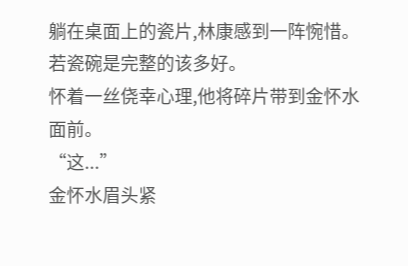躺在桌面上的瓷片,林康感到一阵惋惜。
若瓷碗是完整的该多好。
怀着一丝侥幸心理,他将碎片带到金怀水面前。
“这...”
金怀水眉头紧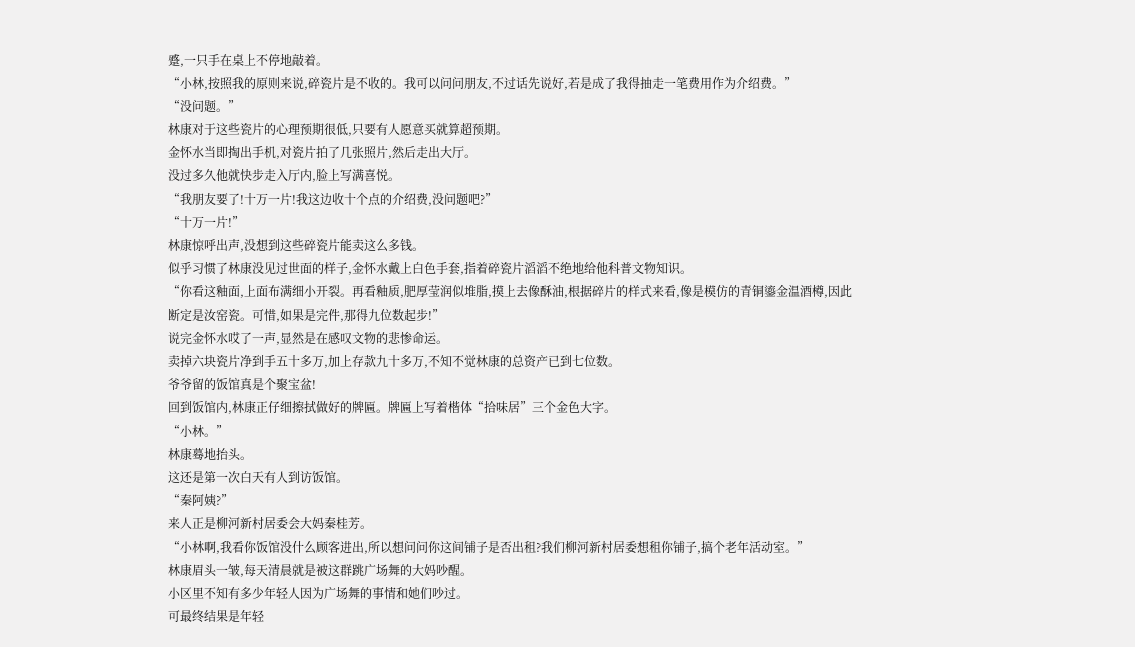蹙,一只手在桌上不停地敲着。
“小林,按照我的原则来说,碎瓷片是不收的。我可以问问朋友,不过话先说好,若是成了我得抽走一笔费用作为介绍费。”
“没问题。”
林康对于这些瓷片的心理预期很低,只要有人愿意买就算超预期。
金怀水当即掏出手机,对瓷片拍了几张照片,然后走出大厅。
没过多久他就快步走入厅内,脸上写满喜悦。
“我朋友要了!十万一片!我这边收十个点的介绍费,没问题吧?”
“十万一片!”
林康惊呼出声,没想到这些碎瓷片能卖这么多钱。
似乎习惯了林康没见过世面的样子,金怀水戴上白色手套,指着碎瓷片滔滔不绝地给他科普文物知识。
“你看这釉面,上面布满细小开裂。再看釉质,肥厚莹润似堆脂,摸上去像酥油,根据碎片的样式来看,像是模仿的青铜鎏金温酒樽,因此断定是汝窑瓷。可惜,如果是完件,那得九位数起步!”
说完金怀水哎了一声,显然是在感叹文物的悲惨命运。
卖掉六块瓷片净到手五十多万,加上存款九十多万,不知不觉林康的总资产已到七位数。
爷爷留的饭馆真是个聚宝盆!
回到饭馆内,林康正仔细擦拭做好的牌匾。牌匾上写着楷体“拾味居”三个金色大字。
“小林。”
林康蓦地抬头。
这还是第一次白天有人到访饭馆。
“秦阿姨?”
来人正是柳河新村居委会大妈秦桂芳。
“小林啊,我看你饭馆没什么顾客进出,所以想问问你这间铺子是否出租?我们柳河新村居委想租你铺子,搞个老年活动室。”
林康眉头一皱,每天清晨就是被这群跳广场舞的大妈吵醒。
小区里不知有多少年轻人因为广场舞的事情和她们吵过。
可最终结果是年轻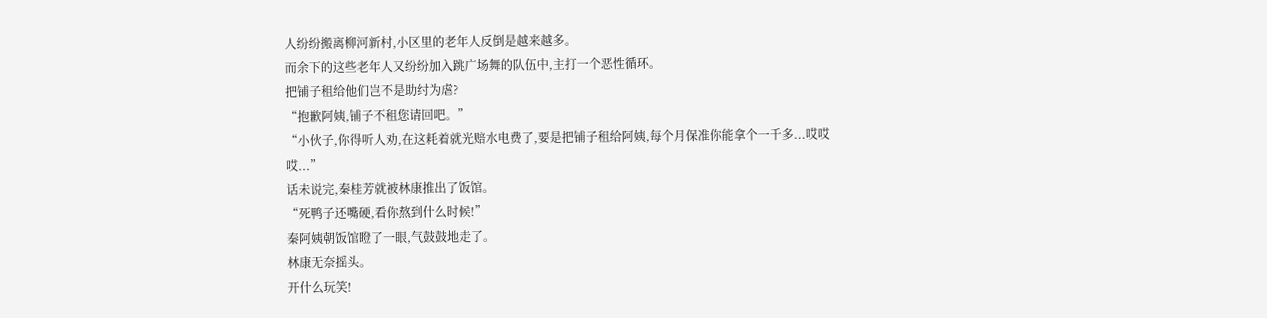人纷纷搬离柳河新村,小区里的老年人反倒是越来越多。
而余下的这些老年人又纷纷加入跳广场舞的队伍中,主打一个恶性循环。
把铺子租给他们岂不是助纣为虐?
“抱歉阿姨,铺子不租您请回吧。”
“小伙子,你得听人劝,在这耗着就光赔水电费了,要是把铺子租给阿姨,每个月保准你能拿个一千多...哎哎哎...”
话未说完,秦桂芳就被林康推出了饭馆。
“死鸭子还嘴硬,看你熬到什么时候!”
秦阿姨朝饭馆瞪了一眼,气鼓鼓地走了。
林康无奈摇头。
开什么玩笑!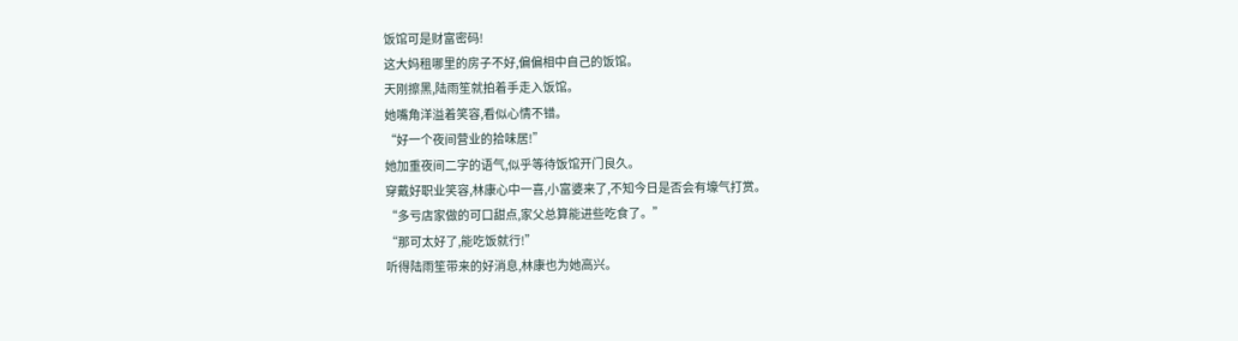饭馆可是财富密码!
这大妈租哪里的房子不好,偏偏相中自己的饭馆。
天刚擦黑,陆雨笙就拍着手走入饭馆。
她嘴角洋溢着笑容,看似心情不错。
“好一个夜间营业的拾味居!”
她加重夜间二字的语气,似乎等待饭馆开门良久。
穿戴好职业笑容,林康心中一喜,小富婆来了,不知今日是否会有壕气打赏。
“多亏店家做的可口甜点,家父总算能进些吃食了。”
“那可太好了,能吃饭就行!”
听得陆雨笙带来的好消息,林康也为她高兴。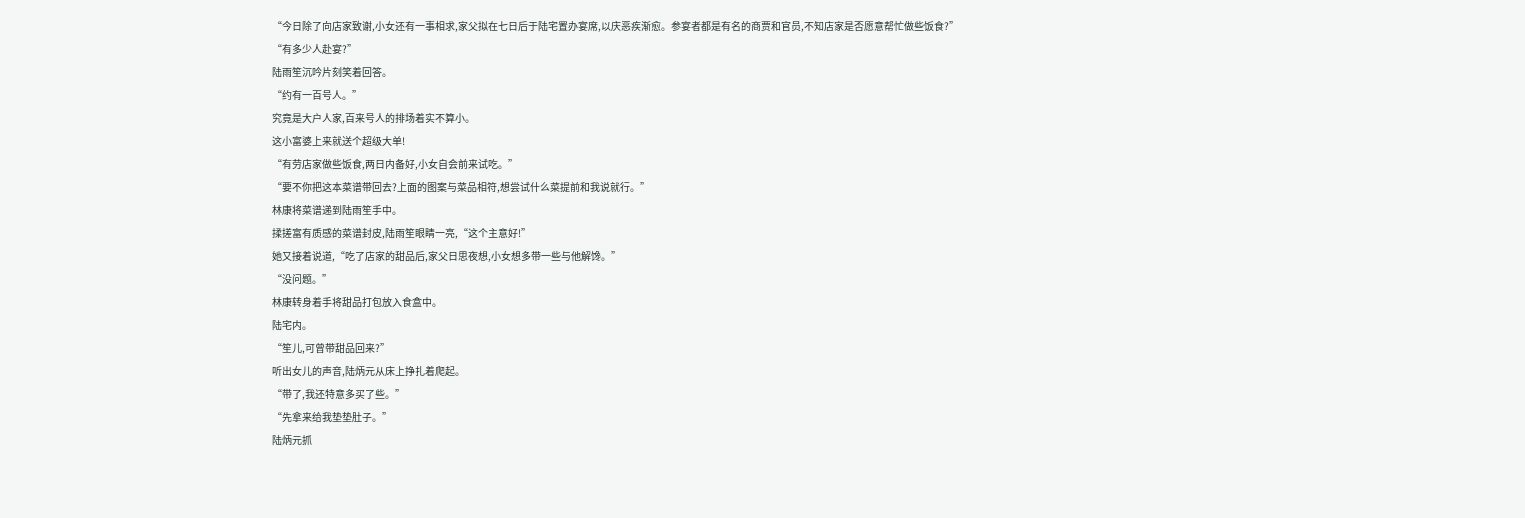“今日除了向店家致谢,小女还有一事相求,家父拟在七日后于陆宅置办宴席,以庆恶疾渐愈。参宴者都是有名的商贾和官员,不知店家是否愿意帮忙做些饭食?”
“有多少人赴宴?”
陆雨笙沉吟片刻笑着回答。
“约有一百号人。”
究竟是大户人家,百来号人的排场着实不算小。
这小富婆上来就送个超级大单!
“有劳店家做些饭食,两日内备好,小女自会前来试吃。”
“要不你把这本菜谱带回去?上面的图案与菜品相符,想尝试什么菜提前和我说就行。”
林康将菜谱递到陆雨笙手中。
揉搓富有质感的菜谱封皮,陆雨笙眼睛一亮,“这个主意好!”
她又接着说道,“吃了店家的甜品后,家父日思夜想,小女想多带一些与他解馋。”
“没问题。”
林康转身着手将甜品打包放入食盒中。
陆宅内。
“笙儿,可曾带甜品回来?”
听出女儿的声音,陆炳元从床上挣扎着爬起。
“带了,我还特意多买了些。”
“先拿来给我垫垫肚子。”
陆炳元抓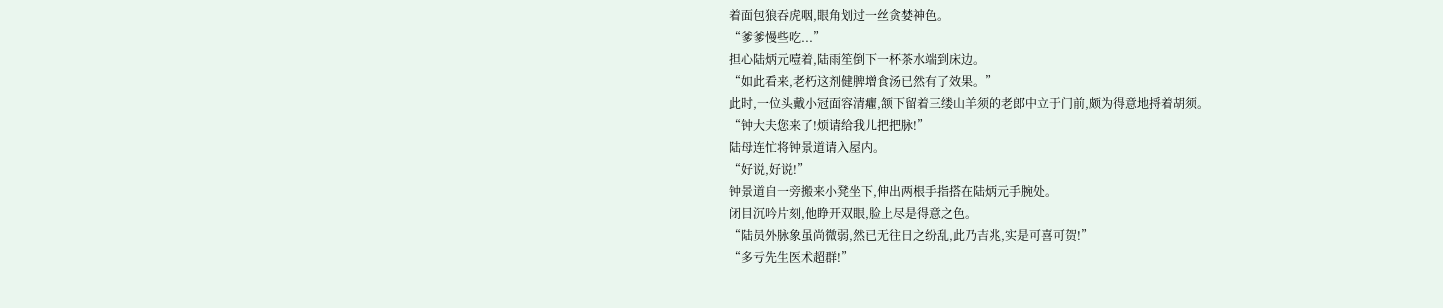着面包狼吞虎咽,眼角划过一丝贪婪神色。
“爹爹慢些吃...”
担心陆炳元噎着,陆雨笙倒下一杯茶水端到床边。
“如此看来,老朽这剂健脾增食汤已然有了效果。”
此时,一位头戴小冠面容清癯,颔下留着三缕山羊须的老郎中立于门前,颇为得意地捋着胡须。
“钟大夫您来了!烦请给我儿把把脉!”
陆母连忙将钟景道请入屋内。
“好说,好说!”
钟景道自一旁搬来小凳坐下,伸出两根手指搭在陆炳元手腕处。
闭目沉吟片刻,他睁开双眼,脸上尽是得意之色。
“陆员外脉象虽尚微弱,然已无往日之纷乱,此乃吉兆,实是可喜可贺!”
“多亏先生医术超群!”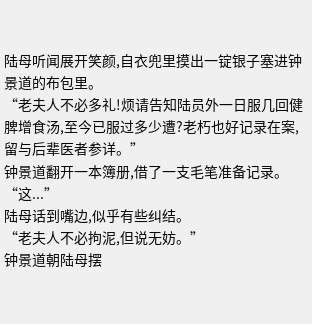陆母听闻展开笑颜,自衣兜里摸出一锭银子塞进钟景道的布包里。
“老夫人不必多礼!烦请告知陆员外一日服几回健脾增食汤,至今已服过多少遭?老朽也好记录在案,留与后辈医者参详。”
钟景道翻开一本簿册,借了一支毛笔准备记录。
“这...”
陆母话到嘴边,似乎有些纠结。
“老夫人不必拘泥,但说无妨。”
钟景道朝陆母摆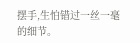摆手,生怕错过一丝一毫的细节。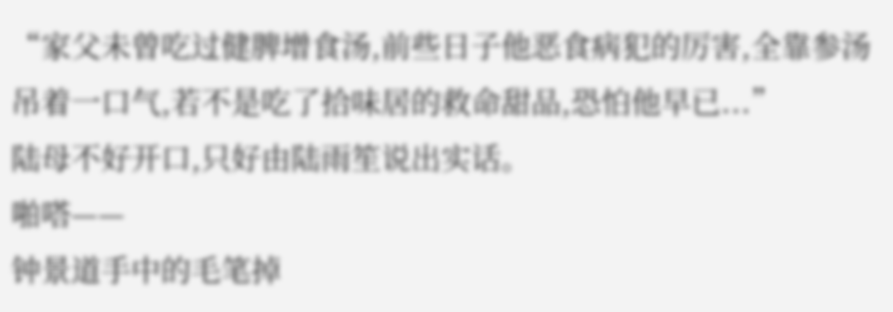“家父未曾吃过健脾增食汤,前些日子他恶食病犯的厉害,全靠参汤吊着一口气,若不是吃了拾味居的救命甜品,恐怕他早已...”
陆母不好开口,只好由陆雨笙说出实话。
啪嗒——
钟景道手中的毛笔掉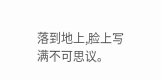落到地上,脸上写满不可思议。